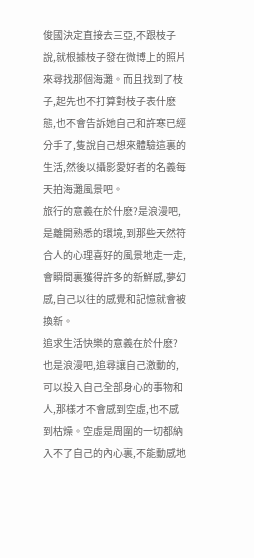俊國決定直接去三亞,不跟枝子說,就根據枝子發在微博上的照片來尋找那個海灘。而且找到了枝子,起先也不打算對枝子表什麽態,也不會告訴她自己和許寒已經分手了,隻說自己想來體驗這裏的生活,然後以攝影愛好者的名義每天拍海灘風景吧。
旅行的意義在於什麽?是浪漫吧,是離開熟悉的環境,到那些天然符合人的心理喜好的風景地走一走,會瞬間裏獲得許多的新鮮感,夢幻感,自己以往的感覺和記憶就會被換新。
追求生活快樂的意義在於什麽?也是浪漫吧,追尋讓自己激動的,可以投入自己全部身心的事物和人,那樣才不會感到空虛,也不感到枯燥。空虛是周圍的一切都納入不了自己的內心裏,不能動感地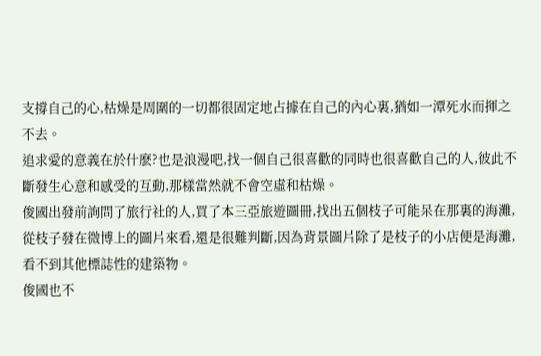支撐自己的心,枯燥是周圍的一切都很固定地占據在自己的內心裏,猶如一潭死水而揮之不去。
追求愛的意義在於什麽?也是浪漫吧,找一個自己很喜歡的同時也很喜歡自己的人,彼此不斷發生心意和感受的互動,那樣當然就不會空虛和枯燥。
俊國出發前詢問了旅行社的人,買了本三亞旅遊圖冊,找出五個枝子可能呆在那裏的海灘,從枝子發在微博上的圖片來看,還是很難判斷,因為背景圖片除了是枝子的小店便是海灘,看不到其他標誌性的建築物。
俊國也不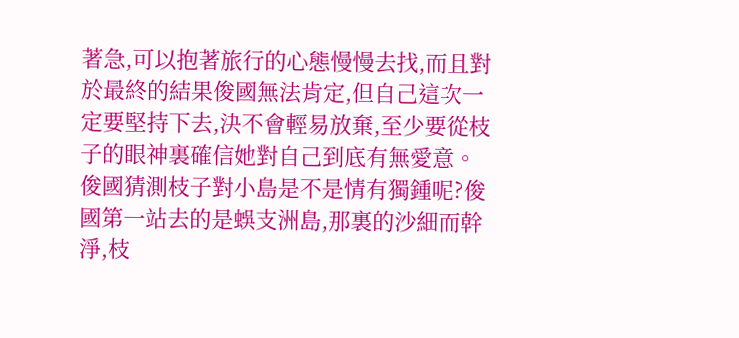著急,可以抱著旅行的心態慢慢去找,而且對於最終的結果俊國無法肯定,但自己這次一定要堅持下去,決不會輕易放棄,至少要從枝子的眼神裏確信她對自己到底有無愛意。
俊國猜測枝子對小島是不是情有獨鍾呢?俊國第一站去的是蜈支洲島,那裏的沙細而幹淨,枝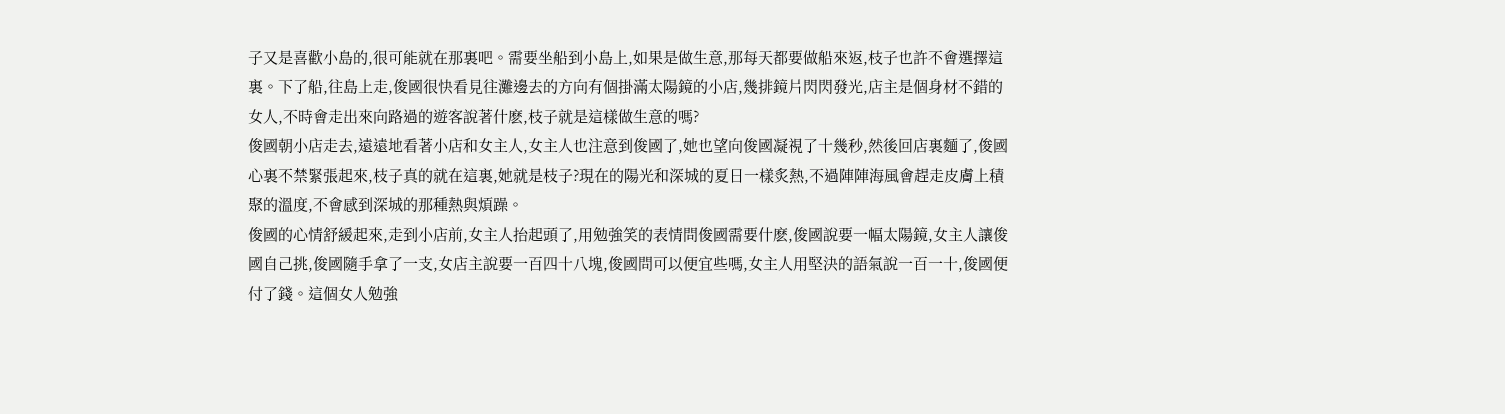子又是喜歡小島的,很可能就在那裏吧。需要坐船到小島上,如果是做生意,那每天都要做船來返,枝子也許不會選擇這裏。下了船,往島上走,俊國很快看見往灘邊去的方向有個掛滿太陽鏡的小店,幾排鏡片閃閃發光,店主是個身材不錯的女人,不時會走出來向路過的遊客說著什麽,枝子就是這樣做生意的嗎?
俊國朝小店走去,遠遠地看著小店和女主人,女主人也注意到俊國了,她也望向俊國凝視了十幾秒,然後回店裏麵了,俊國心裏不禁緊張起來,枝子真的就在這裏,她就是枝子?現在的陽光和深城的夏日一樣炙熱,不過陣陣海風會趕走皮膚上積聚的溫度,不會感到深城的那種熱與煩躁。
俊國的心情舒緩起來,走到小店前,女主人抬起頭了,用勉強笑的表情問俊國需要什麽,俊國說要一幅太陽鏡,女主人讓俊國自己挑,俊國隨手拿了一支,女店主說要一百四十八塊,俊國問可以便宜些嗎,女主人用堅決的語氣說一百一十,俊國便付了錢。這個女人勉強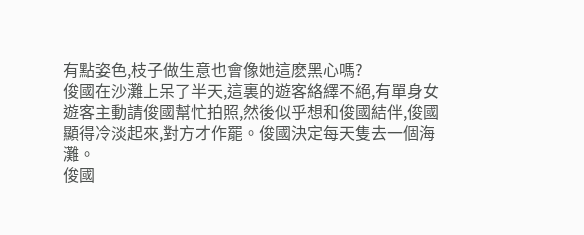有點姿色,枝子做生意也會像她這麽黑心嗎?
俊國在沙灘上呆了半天,這裏的遊客絡繹不絕,有單身女遊客主動請俊國幫忙拍照,然後似乎想和俊國結伴,俊國顯得冷淡起來,對方才作罷。俊國決定每天隻去一個海灘。
俊國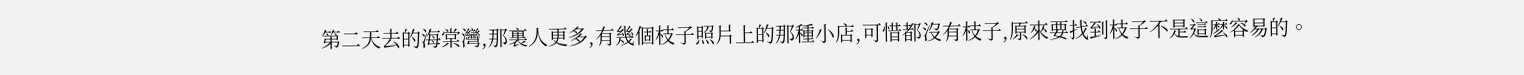第二天去的海棠灣,那裏人更多,有幾個枝子照片上的那種小店,可惜都沒有枝子,原來要找到枝子不是這麽容易的。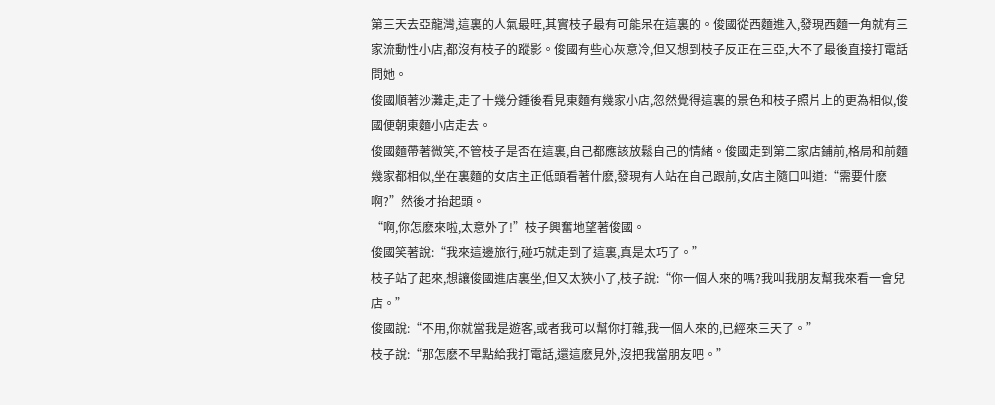第三天去亞龍灣,這裏的人氣最旺,其實枝子最有可能呆在這裏的。俊國從西麵進入,發現西麵一角就有三家流動性小店,都沒有枝子的蹤影。俊國有些心灰意冷,但又想到枝子反正在三亞,大不了最後直接打電話問她。
俊國順著沙灘走,走了十幾分鍾後看見東麵有幾家小店,忽然覺得這裏的景色和枝子照片上的更為相似,俊國便朝東麵小店走去。
俊國麵帶著微笑,不管枝子是否在這裏,自己都應該放鬆自己的情緒。俊國走到第二家店鋪前,格局和前麵幾家都相似,坐在裏麵的女店主正低頭看著什麽,發現有人站在自己跟前,女店主隨口叫道:“需要什麽啊?”然後才抬起頭。
“啊,你怎麽來啦,太意外了!”枝子興奮地望著俊國。
俊國笑著說:“我來這邊旅行,碰巧就走到了這裏,真是太巧了。”
枝子站了起來,想讓俊國進店裏坐,但又太狹小了,枝子說:“你一個人來的嗎?我叫我朋友幫我來看一會兒店。”
俊國說:“不用,你就當我是遊客,或者我可以幫你打雜,我一個人來的,已經來三天了。”
枝子說:“那怎麽不早點給我打電話,還這麽見外,沒把我當朋友吧。”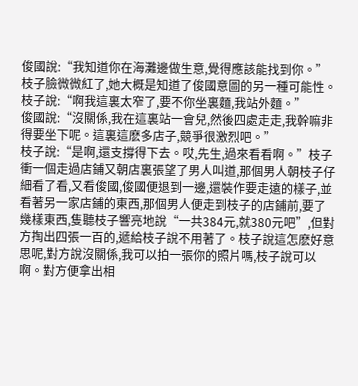俊國說:“我知道你在海灘邊做生意,覺得應該能找到你。”
枝子臉微微紅了,她大概是知道了俊國意圖的另一種可能性。枝子說:“啊我這裏太窄了,要不你坐裏麵,我站外麵。”
俊國說:“沒關係,我在這裏站一會兒,然後四處走走,我幹嘛非得要坐下呢。這裏這麽多店子,競爭很激烈吧。”
枝子說:“是啊,還支撐得下去。哎,先生,過來看看啊。”枝子衝一個走過店鋪又朝店裏張望了男人叫道,那個男人朝枝子仔細看了看,又看俊國,俊國便退到一邊,還裝作要走遠的樣子,並看著另一家店鋪的東西,那個男人便走到枝子的店鋪前,要了幾樣東西,隻聽枝子響亮地說“一共384元,就380元吧”,但對方掏出四張一百的,遞給枝子說不用著了。枝子說這怎麽好意思呢,對方說沒關係,我可以拍一張你的照片嗎,枝子說可以啊。對方便拿出相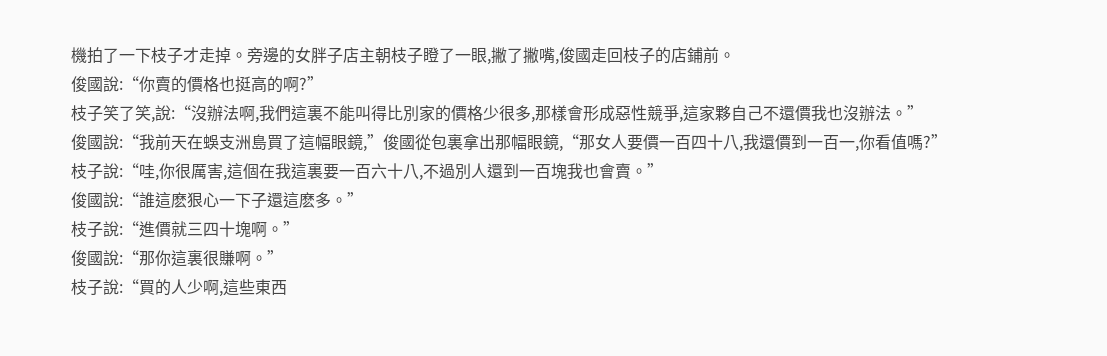機拍了一下枝子才走掉。旁邊的女胖子店主朝枝子瞪了一眼,撇了撇嘴,俊國走回枝子的店鋪前。
俊國說:“你賣的價格也挺高的啊?”
枝子笑了笑,說:“沒辦法啊,我們這裏不能叫得比別家的價格少很多,那樣會形成惡性競爭,這家夥自己不還價我也沒辦法。”
俊國說:“我前天在蜈支洲島買了這幅眼鏡,”俊國從包裏拿出那幅眼鏡,“那女人要價一百四十八,我還價到一百一,你看值嗎?”
枝子說:“哇,你很厲害,這個在我這裏要一百六十八,不過別人還到一百塊我也會賣。”
俊國說:“誰這麽狠心一下子還這麽多。”
枝子說:“進價就三四十塊啊。”
俊國說:“那你這裏很賺啊。”
枝子說:“買的人少啊,這些東西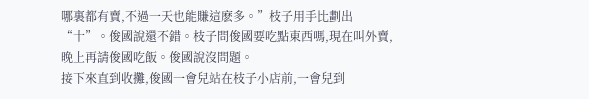哪裏都有賣,不過一天也能賺這麽多。”枝子用手比劃出“十”。俊國說還不錯。枝子問俊國要吃點東西嗎,現在叫外賣,晚上再請俊國吃飯。俊國說沒問題。
接下來直到收攤,俊國一會兒站在枝子小店前,一會兒到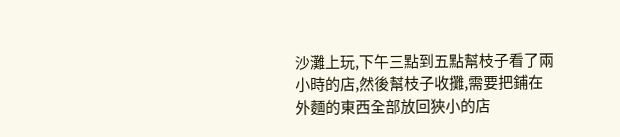沙灘上玩,下午三點到五點幫枝子看了兩小時的店,然後幫枝子收攤,需要把鋪在外麵的東西全部放回狹小的店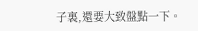子裏,還要大致盤點一下。